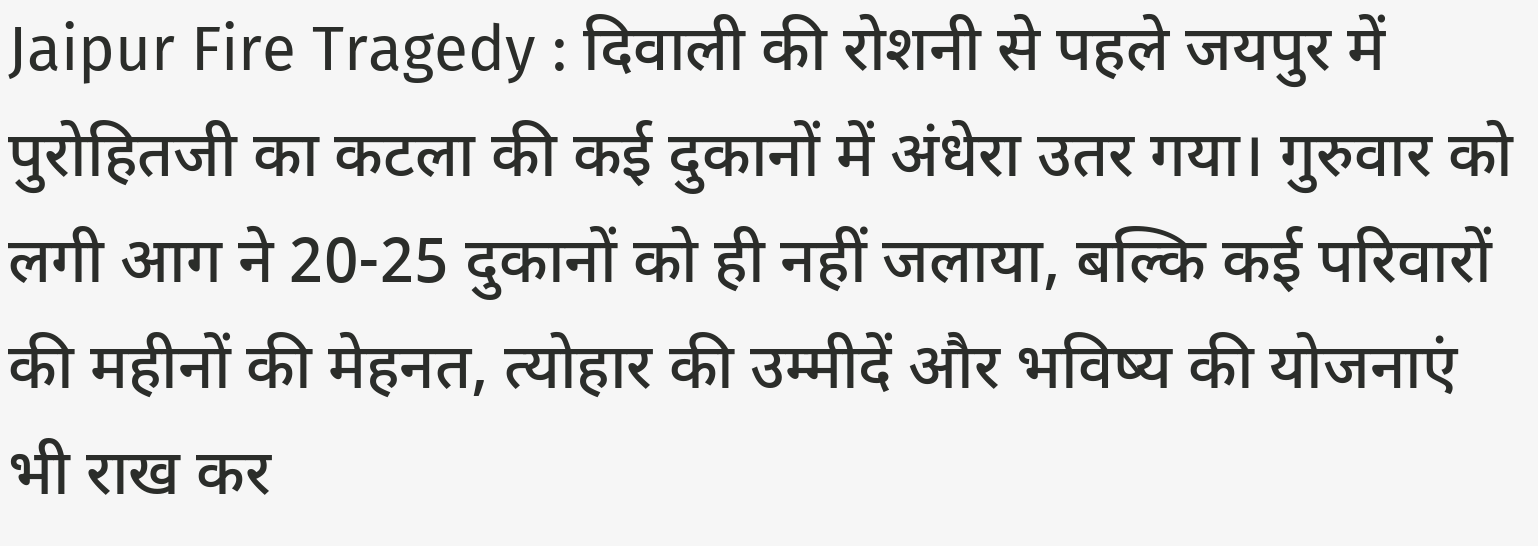Jaipur Fire Tragedy : दिवाली की रोशनी से पहले जयपुर में पुरोहितजी का कटला की कई दुकानों में अंधेरा उतर गया। गुरुवार को लगी आग ने 20-25 दुकानों को ही नहीं जलाया, बल्कि कई परिवारों की महीनों की मेहनत, त्योहार की उम्मीदें और भविष्य की योजनाएं भी राख कर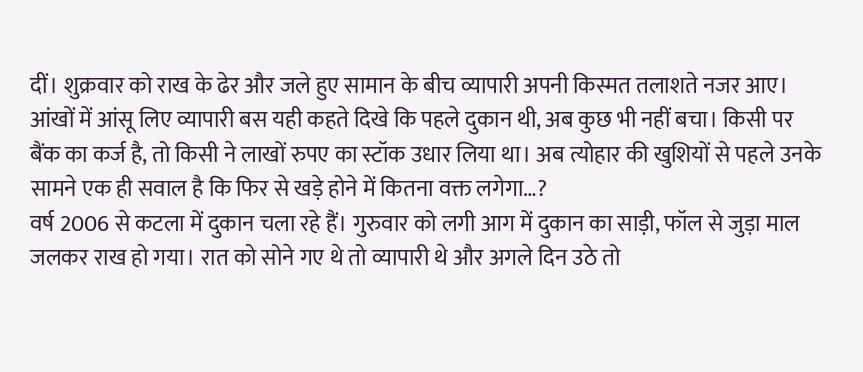दीं। शुक्रवार को राख के ढेर और जले हुए सामान के बीच व्यापारी अपनी किस्मत तलाशते नजर आए। आंखों में आंसू लिए व्यापारी बस यही कहते दिखे कि पहले दुकान थी, अब कुछ भी नहीं बचा। किसी पर बैंक का कर्ज है, तो किसी ने लाखों रुपए का स्टॉक उधार लिया था। अब त्योहार की खुशियों से पहले उनके सामने एक ही सवाल है कि फिर से खड़े होने में कितना वक्त लगेगा…?
वर्ष 2006 से कटला में दुकान चला रहे हैं। गुरुवार को लगी आग में दुकान का साड़ी, फॉल से जुड़ा माल जलकर राख हो गया। रात को सोने गए थे तो व्यापारी थे और अगले दिन उठे तो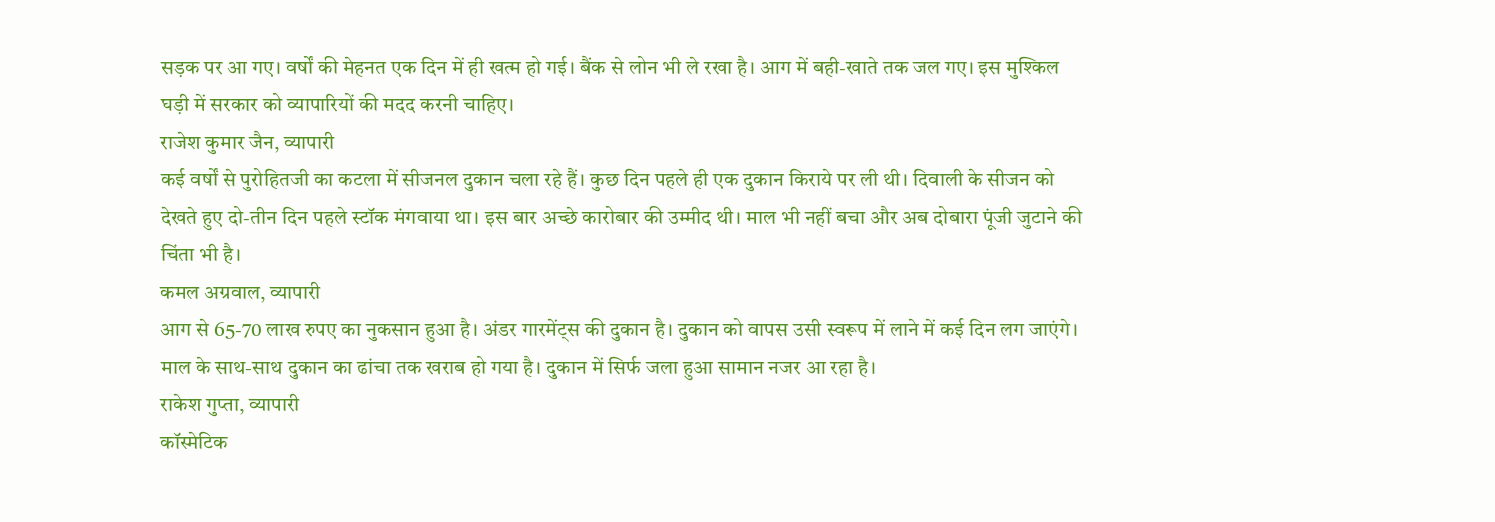सड़क पर आ गए। वर्षों की मेहनत एक दिन में ही खत्म हो गई। बैंक से लोन भी ले रखा है। आग में बही-खाते तक जल गए। इस मुश्किल घड़ी में सरकार को व्यापारियों की मदद करनी चाहिए।
राजेश कुमार जैन, व्यापारी
कई वर्षों से पुरोहितजी का कटला में सीजनल दुकान चला रहे हैं। कुछ दिन पहले ही एक दुकान किराये पर ली थी। दिवाली के सीजन को देखते हुए दो-तीन दिन पहले स्टॉक मंगवाया था। इस बार अच्छे कारोबार की उम्मीद थी। माल भी नहीं बचा और अब दोबारा पूंजी जुटाने की चिंता भी है।
कमल अग्रवाल, व्यापारी
आग से 65-70 लाख रुपए का नुकसान हुआ है। अंडर गारमेंट्स की दुकान है। दुकान को वापस उसी स्वरूप में लाने में कई दिन लग जाएंगे। माल के साथ-साथ दुकान का ढांचा तक खराब हो गया है। दुकान में सिर्फ जला हुआ सामान नजर आ रहा है।
राकेश गुप्ता, व्यापारी
कॉस्मेटिक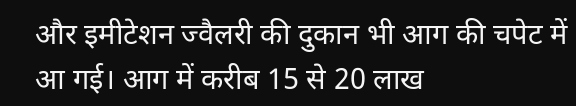और इमीटेशन ज्वैलरी की दुकान भी आग की चपेट में आ गई। आग में करीब 15 से 20 लाख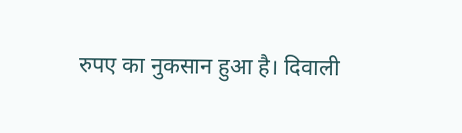रुपए का नुकसान हुआ है। दिवाली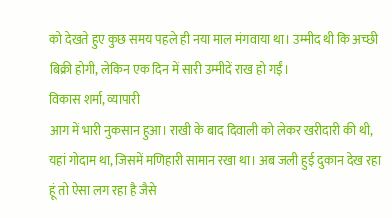को देखते हुए कुछ समय पहले ही नया माल मंगवाया था। उम्मीद थी कि अच्छी बिक्री होगी, लेकिन एक दिन में सारी उम्मीदें राख हो गईं।
विकास शर्मा, व्यापारी
आग में भारी नुकसान हुआ। राखी के बाद दिवाली को लेकर खरीदारी की थी, यहां गोदाम था, जिसमें मणिहारी सामान रखा था। अब जली हुई दुकान देख रहा हूं तो ऐसा लग रहा है जैसे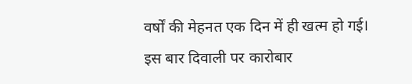वर्षों की मेहनत एक दिन में ही खत्म हो गई। इस बार दिवाली पर कारोबार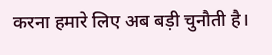करना हमारे लिए अब बड़ी चुनौती है।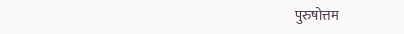पुरुषोत्तम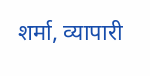शर्मा, व्यापारी